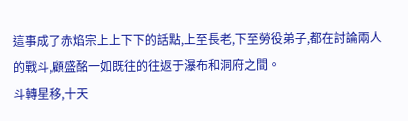這事成了赤焰宗上上下下的話點,上至長老,下至勞役弟子,都在討論兩人的戰斗,顧盛酩一如既往的往返于瀑布和洞府之間。
斗轉星移,十天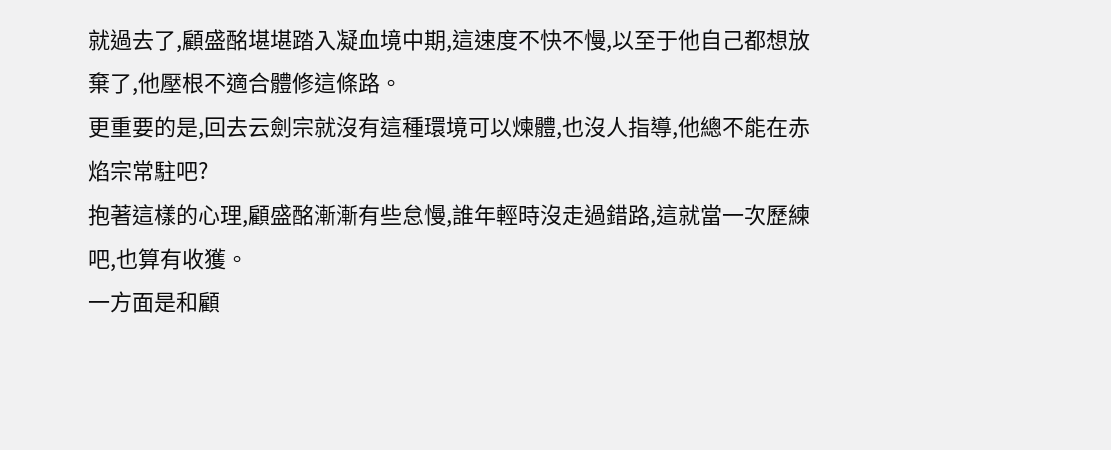就過去了,顧盛酩堪堪踏入凝血境中期,這速度不快不慢,以至于他自己都想放棄了,他壓根不適合體修這條路。
更重要的是,回去云劍宗就沒有這種環境可以煉體,也沒人指導,他總不能在赤焰宗常駐吧?
抱著這樣的心理,顧盛酩漸漸有些怠慢,誰年輕時沒走過錯路,這就當一次歷練吧,也算有收獲。
一方面是和顧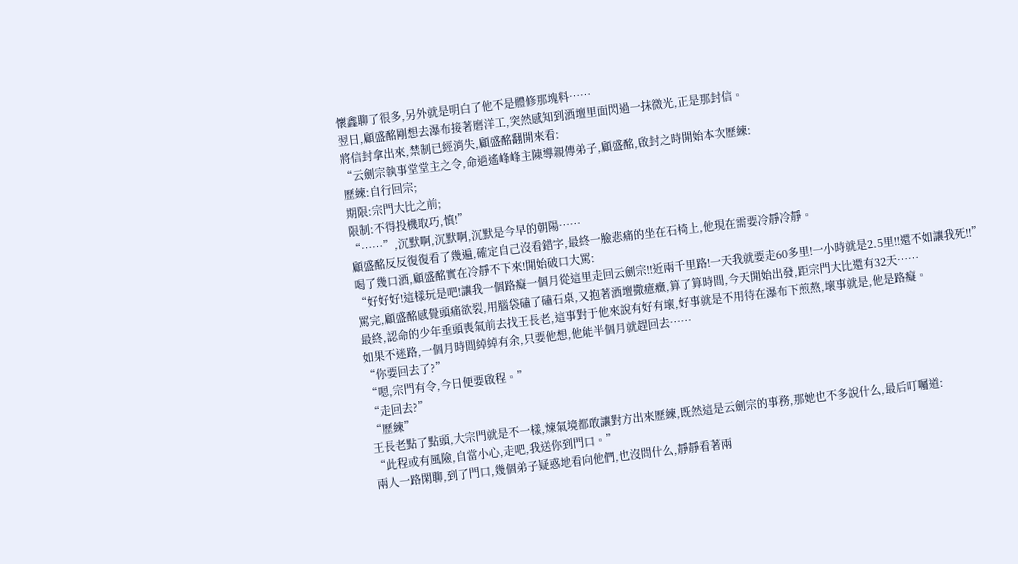懷鑫聊了很多,另外就是明白了他不是體修那塊料……
翌日,顧盛酩剛想去瀑布接著磨洋工,突然感知到酒壇里面閃過一抹微光,正是那封信。
將信封拿出來,禁制已經消失,顧盛酩翻開來看:
“云劍宗執事堂堂主之令,命逍遙峰峰主陳導親傳弟子,顧盛酩,啟封之時開始本次歷練:
歷練:自行回宗;
期限:宗門大比之前;
限制:不得投機取巧,慎!”
“……”,沉默啊,沉默啊,沉默是今早的朝陽……
顧盛酩反反復復看了幾遍,確定自己沒看錯字,最終一臉悲痛的坐在石椅上,他現在需要冷靜冷靜。
喝了幾口酒,顧盛酩實在冷靜不下來!開始破口大罵:
“好好好!這樣玩是吧!讓我一個路癡一個月從這里走回云劍宗!!近兩千里路!一天我就要走60多里!一小時就是2.5里!!還不如讓我死!!”
罵完,顧盛酩感覺頭痛欲裂,用腦袋磕了磕石桌,又抱著酒壇撒癔癥,算了算時間,今天開始出發,距宗門大比還有32天……
最終,認命的少年垂頭喪氣前去找王長老,這事對于他來說有好有壞,好事就是不用待在瀑布下煎熬,壞事就是,他是路癡。
如果不迷路,一個月時間綽綽有余,只要他想,他能半個月就趕回去……
“你要回去了?”
“嗯,宗門有令,今日便要啟程。”
“走回去?”
“歷練”
王長老點了點頭,大宗門就是不一樣,煉氣境都敢讓對方出來歷練,既然這是云劍宗的事務,那她也不多說什么,最后叮囑道:
“此程或有風險,自當小心,走吧,我送你到門口。”
兩人一路閑聊,到了門口,幾個弟子疑惑地看向他們,也沒問什么,靜靜看著兩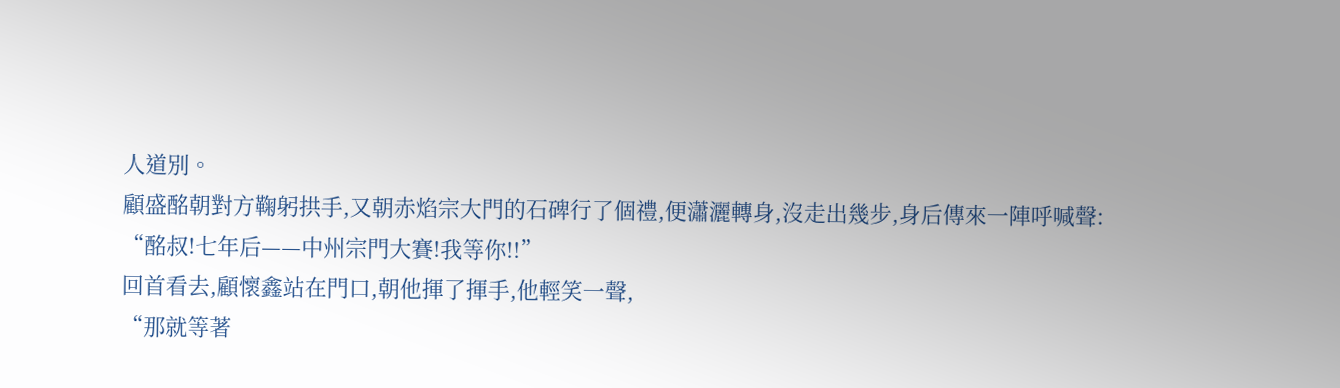人道別。
顧盛酩朝對方鞠躬拱手,又朝赤焰宗大門的石碑行了個禮,便瀟灑轉身,沒走出幾步,身后傳來一陣呼喊聲:
“酩叔!七年后——中州宗門大賽!我等你!!”
回首看去,顧懷鑫站在門口,朝他揮了揮手,他輕笑一聲,
“那就等著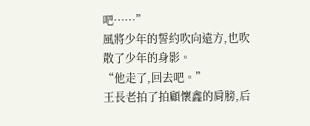吧……”
風將少年的誓約吹向遠方,也吹散了少年的身影。
“他走了,回去吧。”
王長老拍了拍顧懷鑫的肩膀,后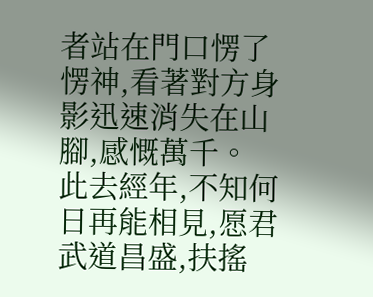者站在門口愣了愣神,看著對方身影迅速消失在山腳,感慨萬千。
此去經年,不知何日再能相見,愿君武道昌盛,扶搖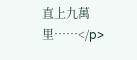直上九萬里……</p>